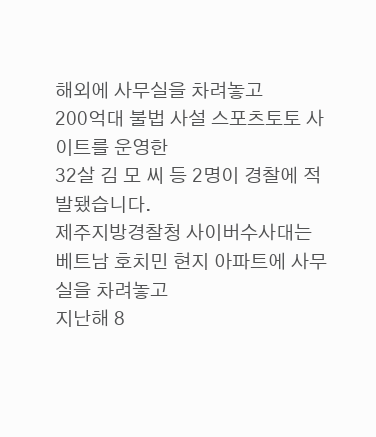해외에 사무실을 차려놓고
200억대 불법 사설 스포츠토토 사이트를 운영한
32살 김 모 씨 등 2명이 경찰에 적발됐습니다.
제주지방경찰청 사이버수사대는
베트남 호치민 현지 아파트에 사무실을 차려놓고
지난해 8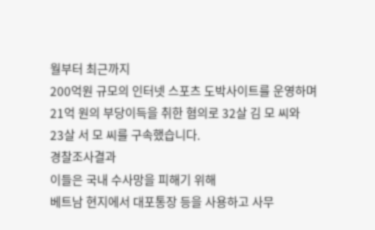월부터 최근까지
200억원 규모의 인터넷 스포츠 도박사이트를 운영하며
21억 원의 부당이득을 취한 혐의로 32살 김 모 씨와
23살 서 모 씨를 구속했습니다.
경찰조사결과
이들은 국내 수사망을 피해기 위해
베트남 현지에서 대포통장 등을 사용하고 사무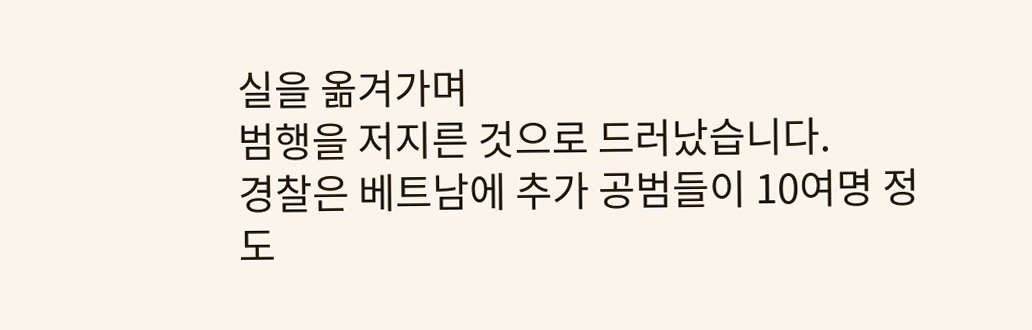실을 옮겨가며
범행을 저지른 것으로 드러났습니다.
경찰은 베트남에 추가 공범들이 10여명 정도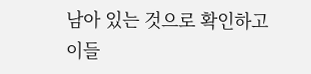남아 있는 것으로 확인하고
이들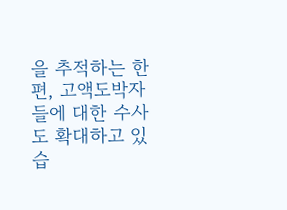을 추적하는 한편, 고액도박자들에 대한 수사도 확대하고 있습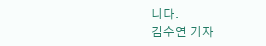니다.
김수연 기자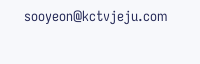sooyeon@kctvjeju.com